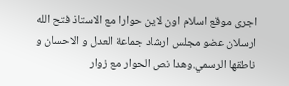اجرى موقع اسلام اون لاين حوارا مع الاستاذ فتح الله ارسلان عضو مجلس ارشاد جماعة العدل و الاحسان و ناطقها الرسمي.وهدا نص الحوار مع زوار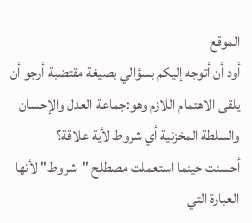الموقع
أود أن أتوجه إليكم بسؤالي بصيغة مقتضبة أرجو أن يلقى الاهتمام اللازم وهو:جماعة العدل والإحسان والسلطة المخزنية أي شروط لأية علاقة؟
أحسنت حينما استعملت مصطلح "شروط" لأنها العبارة التي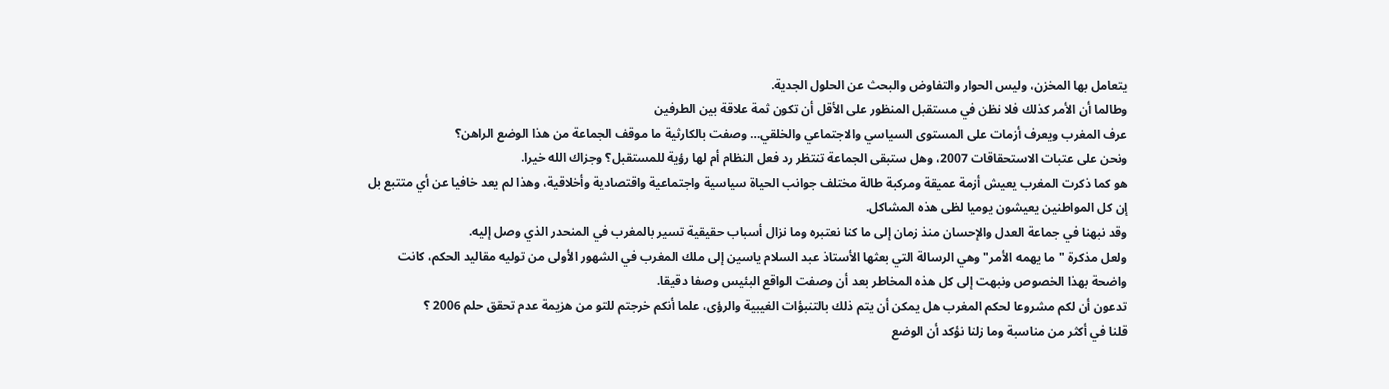يتعامل بها المخزن، وليس الحوار والتفاوض والبحث عن الحلول الجدية.
وطالما أن الأمر كذلك فلا نظن في مستقبل المنظور على الأقل أن تكون ثمة علاقة بين الطرفين
عرف المغرب ويعرف أزمات على المستوى السياسي والاجتماعي والخلقي… وصفت بالكارثية ما موقف الجماعة من هذا الوضع الراهن؟
ونحن على عتبات الاستحقاقات 2007، وهل ستبقى الجماعة تنتظر رد فعل النظام أم لها رؤية للمستقبل؟ وجزاك الله خيرا.
هو كما ذكرت المغرب يعيش أزمة عميقة ومركبة طالة مختلف جوانب الحياة سياسية واجتماعية واقتصادية وأخلاقية، وهذا لم يعد خافيا عن أي متتبع بل إن كل المواطنين يعيشون يوميا لظى هذه المشاكل.
وقد نبهنا في جماعة العدل والإحسان منذ زمان إلى ما كنا نعتبره وما نزال أسباب حقيقية تسير بالمغرب في المنحدر الذي وصل إليه.
ولعل مذكرة "ما يهمه الأمر" وهي الرسالة التي بعثها الأستاذ عبد السلام ياسين إلى ملك المغرب في الشهور الأولى من توليه مقاليد الحكم، كانت واضحة بهذا الخصوص ونبهت إلى كل هذه المخاطر بعد أن وصفت الواقع البئيس وصفا دقيقا.
تدعون أن لكم مشروعا لحكم المغرب هل يمكن أن يتم ذلك بالتنبؤات الغيبية والرؤى، علما أنكم خرجتم للتو من هزيمة عدم تحقق حلم 2006 ؟
قلنا في أكثر من مناسبة وما زلنا نؤكد أن الوضع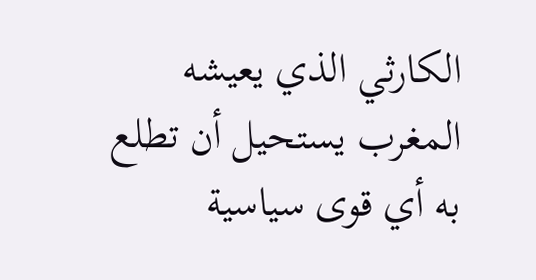الكارثي الذي يعيشه المغرب يستحيل أن تطلع به أي قوى سياسية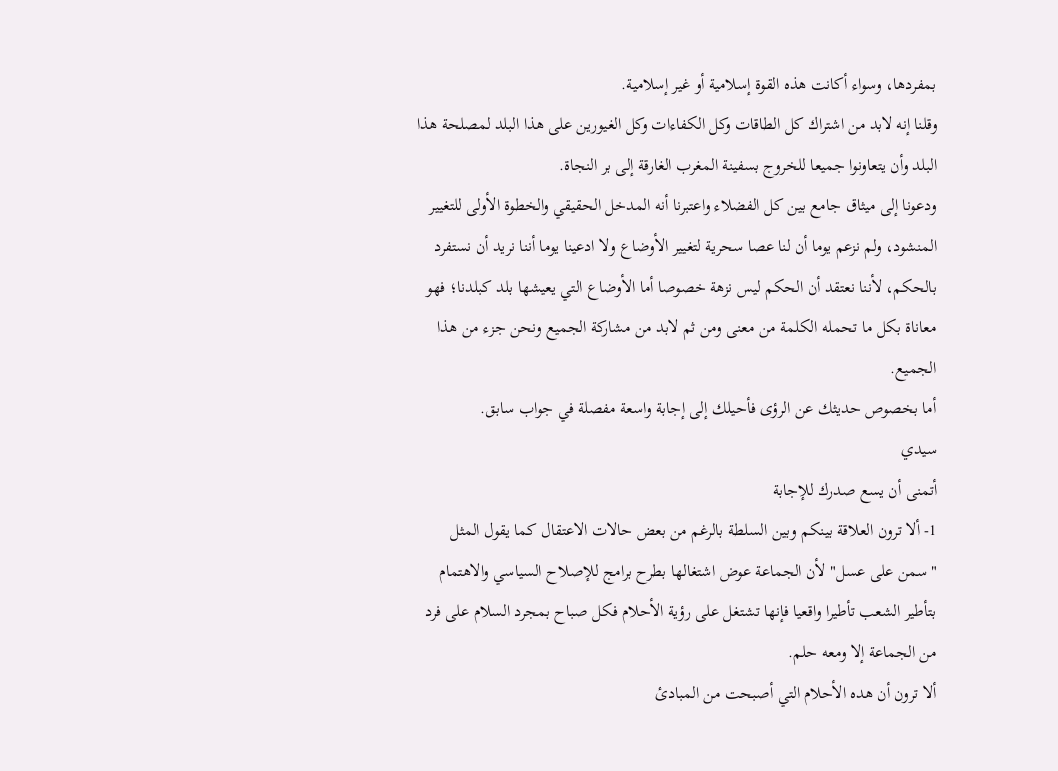بمفردها، وسواء أكانت هذه القوة إسلامية أو غير إسلامية.
وقلنا إنه لابد من اشتراك كل الطاقات وكل الكفاءات وكل الغيورين على هذا البلد لمصلحة هذا البلد وأن يتعاونوا جميعا للخروج بسفينة المغرب الغارقة إلى بر النجاة.
ودعونا إلى ميثاق جامع بين كل الفضلاء واعتبرنا أنه المدخل الحقيقي والخطوة الأولى للتغيير المنشود، ولم نزعم يوما أن لنا عصا سحرية لتغيير الأوضاع ولا ادعينا يوما أننا نريد أن نستفرد بالحكم، لأننا نعتقد أن الحكم ليس نزهة خصوصا أما الأوضاع التي يعيشها بلد كبلدنا؛ فهو معاناة بكل ما تحمله الكلمة من معنى ومن ثم لابد من مشاركة الجميع ونحن جزء من هذا الجميع.
أما بخصوص حديثك عن الرؤى فأحيلك إلى إجابة واسعة مفصلة في جواب سابق.
سيدي
أتمنى أن يسع صدرك للإجابة
1- ألا ترون العلاقة بينكم وبين السلطة بالرغم من بعض حالات الاعتقال كما يقول المثل "سمن على عسل" لأن الجماعة عوض اشتغالها بطرح برامج للإصلاح السياسي والاهتمام بتأطير الشعب تأطيرا واقعيا فإنها تشتغل على رؤية الأحلام فكل صباح بمجرد السلام على فرد من الجماعة إلا ومعه حلم.
ألا ترون أن هده الأحلام التي أصبحت من المبادئ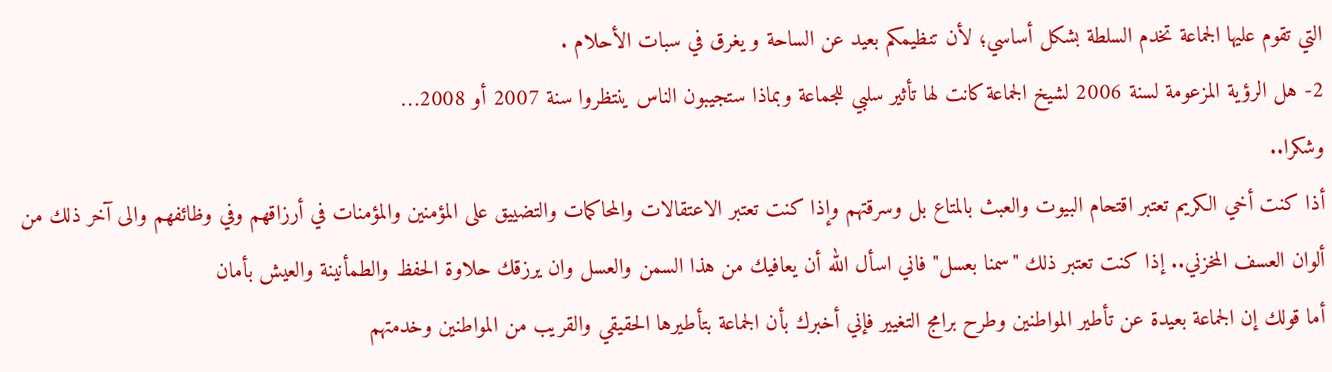التي تقوم عليها الجماعة تخدم السلطة بشكل أساسي؛ لأن تنظيمكم بعيد عن الساحة و يغرق في سبات الأحلام .
2- هل الرؤية المزعومة لسنة 2006 لشيخ الجماعة كانت لها تأثير سلبي للجماعة وبماذا ستجيبون الناس ينتظروا سنة 2007 أو 2008…
وشكرا..
أذا كنت أخي الكريم تعتبر اقتحام البيوت والعبث بالمتاع بل وسرقتهم وإذا كنت تعتبر الاعتقالات والمحاكمات والتضييق على المؤمنين والمؤمنات في أرزاقهم وفي وظائفهم والى آخر ذلك من ألوان العسف المخزني.. إذا كنت تعتبر ذلك "سمنا بعسل" فاني اسأل الله أن يعافيك من هذا السمن والعسل وان يرزقك حلاوة الحفظ والطمأنينة والعيش بأمان
أما قولك إن الجماعة بعيدة عن تأطير المواطنين وطرح برامج التغيير فإني أخبرك بأن الجماعة بتأطيرها الحقيقي والقريب من المواطنين وخدمتهم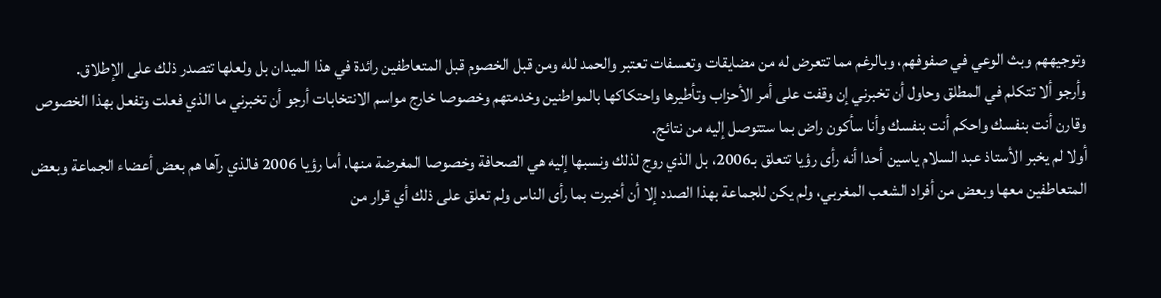وتوجيههم وبث الوعي في صفوفهم، وبالرغم مما تتعرض له من مضايقات وتعسفات تعتبر والحمد لله ومن قبل الخصوم قبل المتعاطفين رائدة في هذا الميدان بل ولعلها تتصدر ذلك على الإطلاق.
وأرجو ألا تتكلم في المطلق وحاول أن تخبرني إن وقفت على أمر الأحزاب وتأطيرها واحتكاكها بالمواطنين وخدمتهم وخصوصا خارج مواسم الانتخابات أرجو أن تخبرني ما الذي فعلت وتفعل بهذا الخصوص وقارن أنت بنفسك واحكم أنت بنفسك وأنا سأكون راض بما ستتوصل إليه من نتائج.
أولا لم يخبر الأستاذ عبد السلام ياسين أحدا أنه رأى رؤيا تتعلق بـ2006، بل الذي روج لذلك ونسبها إليه هي الصحافة وخصوصا المغرضة منها، أما رؤيا 2006 فالذي رآها هم بعض أعضاء الجماعة وبعض المتعاطفين معها وبعض من أفراد الشعب المغربي، ولم يكن للجماعة بهذا الصدد إلا أن أخبرت بما رأى الناس ولم تعلق على ذلك أي قرار من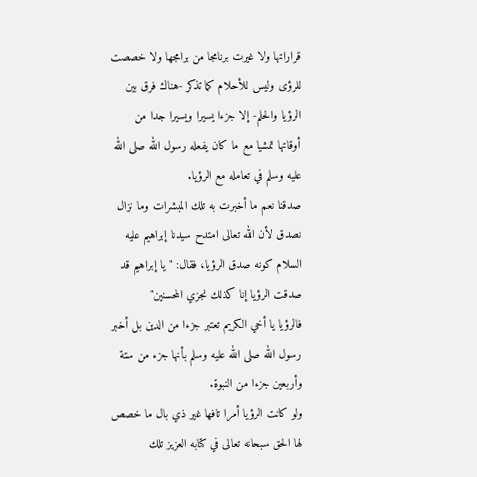قراراتها ولا غيرت برنامجا من برامجها ولا خصصت للرؤى وليس للأحلام كما تذكر -هناك فرق بين الرؤيا والحلم- إلا جزءا يسيرا ويسيرا جدا من أوقاتها تمشيا مع ما كان يفعله رسول الله صلى الله عليه وسلم في تعامله مع الرؤيا.
صدقنا نعم ما أخبرت به تلك المبشرات وما نزال نصدق لأن الله تعالى امتدح سيدنا إبراهيم عليه السلام كونه صدق الرؤيا، فقال: "يا إبراهيم قد صدقت الرؤيا إنا كذلك نجزي المحسنين"
فالرؤيا يا أخي الكريم تعتبر جزءا من الدين بل أخبر رسول الله صلى الله عليه وسلم بأنها جزء من ستة وأربعين جزءا من النبوة.
ولو كانت الرؤيا أمرا تافها غير ذي بال ما خصص لها الحق سبحانه تعالى في كتابه العزيز تلك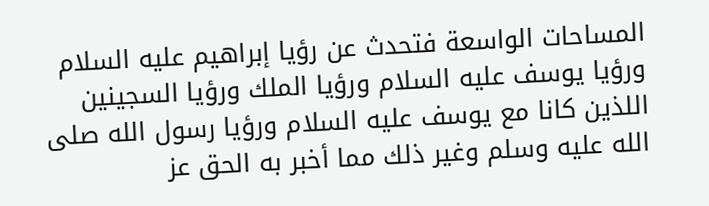المساحات الواسعة فتحدث عن رؤيا إبراهيم عليه السلام ورؤيا يوسف عليه السلام ورؤيا الملك ورؤيا السجينين اللذين كانا مع يوسف عليه السلام ورؤيا رسول الله صلى الله عليه وسلم وغير ذلك مما أخبر به الحق عز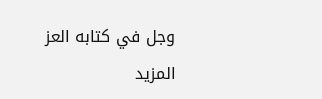وجل في كتابه العز
المزيد